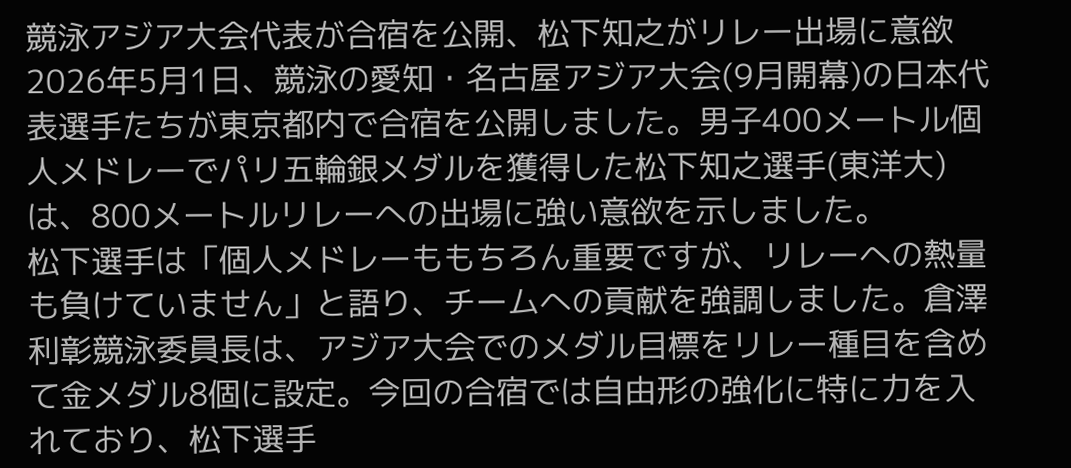競泳アジア大会代表が合宿を公開、松下知之がリレー出場に意欲
2026年5月1日、競泳の愛知・名古屋アジア大会(9月開幕)の日本代表選手たちが東京都内で合宿を公開しました。男子400メートル個人メドレーでパリ五輪銀メダルを獲得した松下知之選手(東洋大)は、800メートルリレーへの出場に強い意欲を示しました。
松下選手は「個人メドレーももちろん重要ですが、リレーへの熱量も負けていません」と語り、チームへの貢献を強調しました。倉澤利彰競泳委員長は、アジア大会でのメダル目標をリレー種目を含めて金メダル8個に設定。今回の合宿では自由形の強化に特に力を入れており、松下選手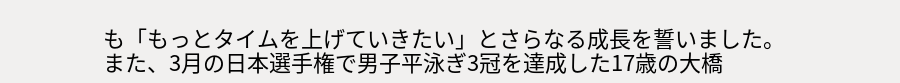も「もっとタイムを上げていきたい」とさらなる成長を誓いました。
また、3月の日本選手権で男子平泳ぎ3冠を達成した17歳の大橋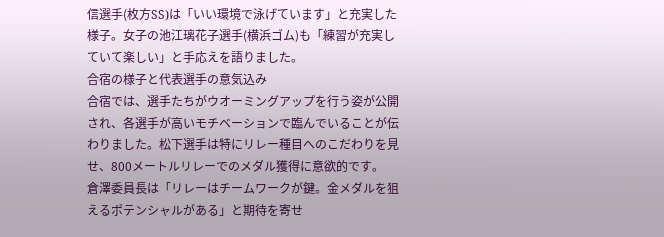信選手(枚方SS)は「いい環境で泳げています」と充実した様子。女子の池江璃花子選手(横浜ゴム)も「練習が充実していて楽しい」と手応えを語りました。
合宿の様子と代表選手の意気込み
合宿では、選手たちがウオーミングアップを行う姿が公開され、各選手が高いモチベーションで臨んでいることが伝わりました。松下選手は特にリレー種目へのこだわりを見せ、800メートルリレーでのメダル獲得に意欲的です。
倉澤委員長は「リレーはチームワークが鍵。金メダルを狙えるポテンシャルがある」と期待を寄せ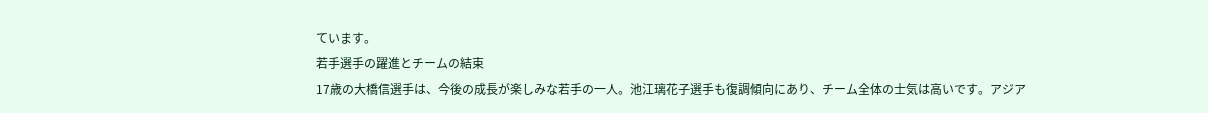ています。
若手選手の躍進とチームの結束
17歳の大橋信選手は、今後の成長が楽しみな若手の一人。池江璃花子選手も復調傾向にあり、チーム全体の士気は高いです。アジア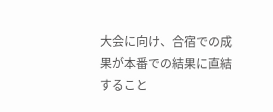大会に向け、合宿での成果が本番での結果に直結すること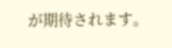が期待されます。